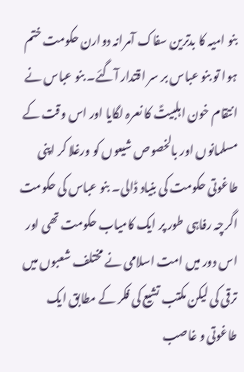بنو امیہ کا بدترین سفاک آمرانہ دوارن حکومت ختم ہوا تو بنو عباس بر سر اقتدار آگئے۔ بنو عباس نے انتقام خون اہلبیتؑ کا نعرہ لگایا اور اس وقت کے مسلمانوں اور بالخصوص شیعوں کو ورغلا کر اپنی طاغوتی حکومت کی بنیاد ڈالی۔ بنو عباس کی حکومت اگرچہ رفاہی طور پر ایک کامیاب حکومت تھی اور اس دور میں امت اسلامی نے مختلف شعبوں میں ترقی کی لیکن مکتب تشیع کی فکر کے مطابق ایک طاغوتی و غاصب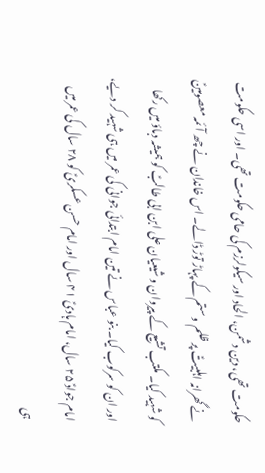حکومت تھی، دین دشمن، الحاد اور سیکولرزم کی حامی حکومت تھی۔ اور اسی حکومت نے گھرانہ اہلبیتؑ پر ظلم و ستم کے پہاڑ توڑ ڈالے۔ اس خاندان نے چھ آئمہ معصومینؑ کو شہید کیا۔ مکتب تشیع کے پیروان و شیعیان علی ابن ابی طالبؑ کو ہمیشہ دباؤ میں رکھا اور ان کو سرکوب کیا۔ بنو عباس نے تین امام ابتدائی جوانی کی عمر میں ہی شہید کر دیے، امام جوادؑ ۲۵ سال، امام ہادیؑ ۴۱ سال اور امام حسن عسکریؑ کو ۲۸ سال کی عمر میں ہی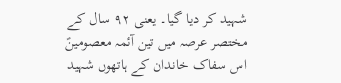شہید کر دیا گیا۔ یعنی ۹۲ سال کے مختصر عرصہ میں تین آئمہ معصومینؑ اس سفاک خاندان کے ہاتھوں شہید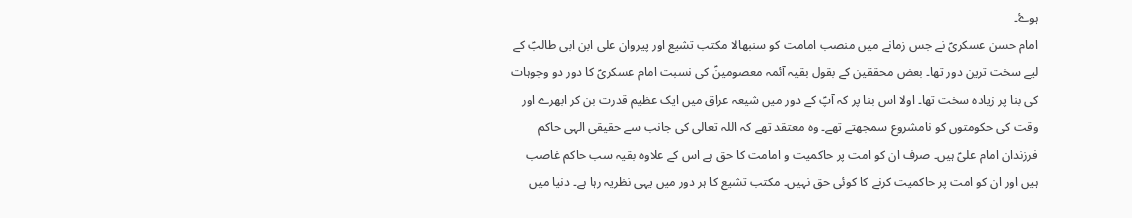ہوۓ۔
امام حسن عسکریؑ نے جس زمانے میں منصب امامت کو سنبھالا مکتب تشیع اور پیروان علی ابن ابی طالبؑ کے لیے سخت ترین دور تھا۔ بعض محققین کے بقول بقیہ آئمہ معصومینؑ کی نسبت امام عسکریؑ کا دور دو وجوہات کی بنا پر زیادہ سخت تھا۔ اولا اس بنا پر کہ آپؑ کے دور میں شیعہ عراق میں ایک عظیم قدرت بن کر ابھرے اور وقت کی حکومتوں کو نامشروع سمجھتے تھے۔ وہ معتقد تھے کہ اللہ تعالی کی جانب سے حقیقی الہی حاکم فرزندان امام علیؑ ہیں۔ صرف ان کو امت پر حاکمیت و امامت کا حق ہے اس کے علاوہ بقیہ سب حاکم غاصب ہیں اور ان کو امت پر حاکمیت کرنے کا کوئی حق نہیں۔ مکتب تشیع کا ہر دور میں یہی نظریہ رہا ہے۔ دنیا میں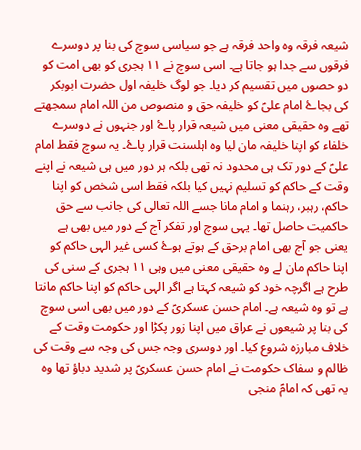شیعہ فرقہ وہ واحد فرقہ ہے جو سیاسی سوچ کی بنا پر دوسرے فرقوں سے جدا ہو جاتا ہے۔ اسی سوچ نے ۱۱ ہجری کو بھی امت کو دو حصوں میں تقسیم کر دیا۔ جو لوگ خلیفہ اول حضرت ابوبکر کی بجاۓ امام علیؑ کو خلیفہ حق و منصوص من اللہ امام سمجھتے تھے وہ حقیقی معنی میں شیعہ قرار پاۓ اور جنہوں نے دوسرے خلفاء کو اپنا خلیفہ مان لیا وہ اہلسنت قرار پاۓ۔ یہ سوچ فقط امام علیؑ کے دور تک ہی محدود نہ تھی بلکہ ہر دور میں ہی شیعہ نے اپنے وقت کے حاکم کو تسلیم نہیں کیا بلکہ فقط اسی شخص کو اپنا حاکم، رہبر، رہنما و امام مانا جسے اللہ تعالی کی جانب سے حق حاکمیت حاصل تھا۔ یہی سوچ اور تفکر آج کے دور میں بھی ہے یعنی جو آج بھی امام برحق کے ہوتے ہوۓ کسی غیر الہی حاکم کو اپنا حاکم مان لے وہ حقیقی معنی میں وہی ۱۱ ہجری کے سنی کی طرح ہے اگرچہ خود کو شیعہ کہتا ہے اگر الہی حاکم کو اپنا حاکم مانتا ہے تو وہ شیعہ ہے۔ امام حسن عسکریؑ کے دور میں بھی اسی سوچ کی بنا پر شیعوں نے عراق میں اپنا زور پکڑا اور حکومت وقت کے خلاف مبارزہ شروع کیا۔ اور دوسری وجہ جس کی وجہ سے وقت کی ظالم و سفاک حکومت نے امام حسن عسکریؑ پر شدید دباؤ تھا وہ یہ تھی کہ امامؑ منجی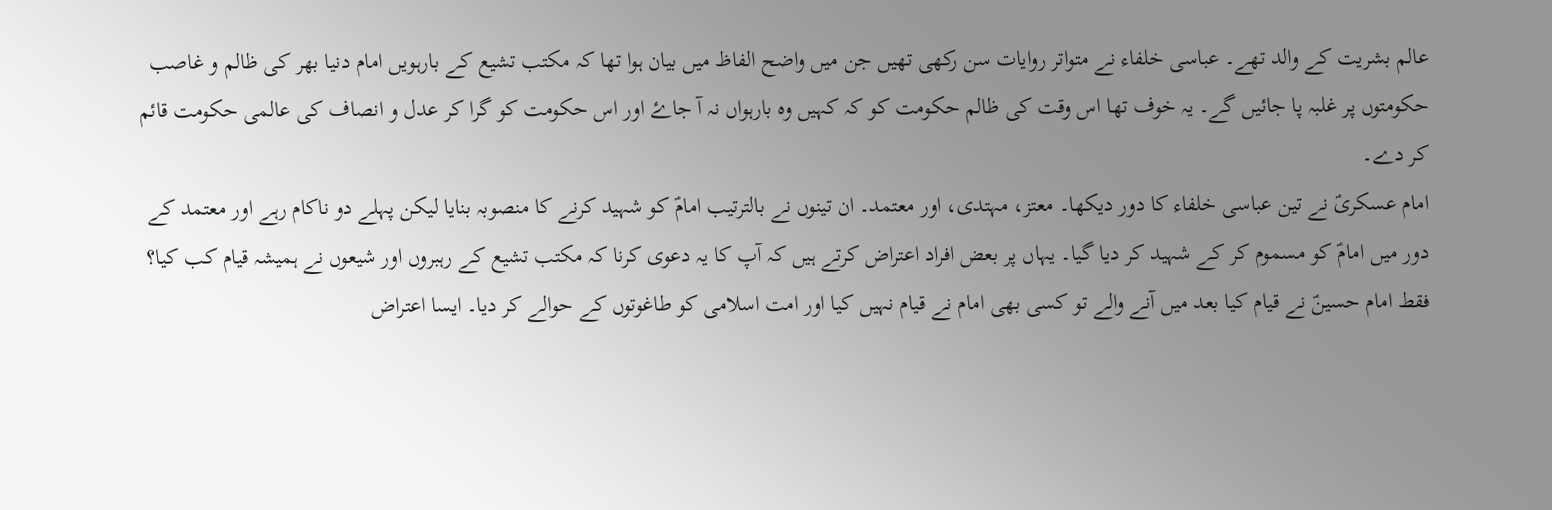عالم بشریت کے والد تھے۔ عباسی خلفاء نے متواتر روایات سن رکھی تھیں جن میں واضح الفاظ میں بیان ہوا تھا کہ مکتب تشیع کے بارہویں امام دنیا بھر کی ظالم و غاصب حکومتوں پر غلبہ پا جائیں گے۔ یہ خوف تھا اس وقت کی ظالم حکومت کو کہ کہیں وہ بارہواں نہ آ جاۓ اور اس حکومت کو گرا کر عدل و انصاف کی عالمی حکومت قائم کر دے۔
امام عسکریؑ نے تین عباسی خلفاء کا دور دیکھا۔ معتز، مہتدی، اور معتمد۔ ان تینوں نے بالترتیب امامؑ کو شہید کرنے کا منصوبہ بنایا لیکن پہلے دو ناکام رہے اور معتمد کے دور میں امامؑ کو مسموم کر کے شہید کر دیا گیا۔ یہاں پر بعض افراد اعتراض کرتے ہیں کہ آپ کا یہ دعوی کرنا کہ مکتب تشیع کے رہبروں اور شیعوں نے ہمیشہ قیام کب کیا؟ فقط امام حسینؑ نے قیام کیا بعد میں آنے والے تو کسی بھی امام نے قیام نہیں کیا اور امت اسلامی کو طاغوتوں کے حوالے کر دیا۔ ایسا اعتراض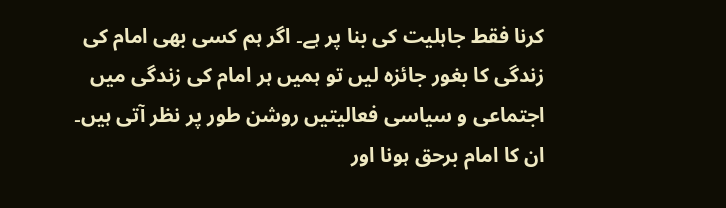کرنا فقط جاہلیت کی بنا پر ہے۔ اگر ہم کسی بھی امام کی زندگی کا بغور جائزہ لیں تو ہمیں ہر امام کی زندگی میں اجتماعی و سیاسی فعالیتیں روشن طور پر نظر آتی ہیں۔ ان کا امام برحق ہونا اور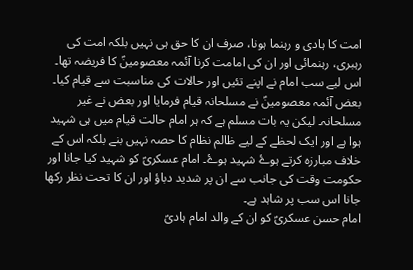امت کا ہادی و رہنما ہونا، صرف ان کا حق ہی نہیں بلکہ امت کی رہبری، رہنمائی اور ان کی امامت کرنا آئمہ معصومینؑ کا فریضہ تھا۔ اس لیے سب امام نے اپنے تئیں اور حالات کی مناسبت سے قیام کیا۔ بعض آئمہ معصومینؑ نے مسلحانہ قیام فرمایا اور بعض نے غیر مسلحانہ۔ لیکن یہ بات مسلم ہے کہ ہر امام حالت قیام میں ہی شہید ہوا ہے اور ایک لحظے کے لیے ظالم نظام کا حصہ نہیں بنے بلکہ اس کے خلاف مبارزہ کرتے ہوۓ شہید ہوۓ۔ امام عسکریؑ کو شہید کیا جانا اور حکومت وقت کی جانب سے ان پر شدید دباؤ اور ان کا تحت نظر رکھا جانا اس سب پر شاہد ہے۔
امام حسن عسکریؑ کو ان کے والد امام ہادیؑ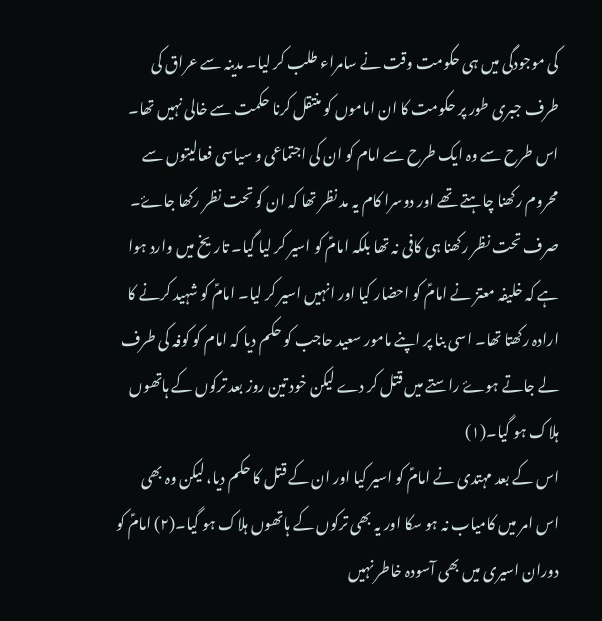کی موجودگی میں ہی حکومت وقت نے سامراء طلب کر لیا۔ مدینہ سے عراق کی طرف جبری طور پر حکومت کا ان اماموں کو منتقل کرنا حکمت سے خالی نہیں تھا۔ اس طرح سے وہ ایک طرح سے امام کو ان کی اجتماعی و سیاسی فعالیتوں سے محروم رکھنا چاہتے تھے اور دوسرا کام یہ مد نظر تھا کہ ان کو تحت نظر رکھا جاۓ۔ صرف تحت نظر رکھنا ہی کافی نہ تھا بلکہ امامؑ کو اسیر کر لیا گیا۔ تاریخ میں وارد ہوا ہے کہ خلیفہ معتز نے امامؑ کو احضار کیا اور انہیں اسیر کر لیا۔ امامؑ کو شہید کرنے کا ارادہ رکھتا تھا۔ اسی بنا پر اپنے مامور سعید حاجب کو حکم دیا کہ امام کو کوفہ کی طرف لے جاتے ہوۓ راستے میں قتل کر دے لیکن خود تین روز بعد ترکوں کے ہاتھوں ہلاک ہو گیا۔(۱)
اس کے بعد مہتدی نے امامؑ کو اسیر کیا اور ان کے قتل کا حکم دیا، لیکن وہ بھی اس امر میں کامیاب نہ ہو سکا اور یہ بھی ترکوں کے ہاتھوں ہلاک ہو گیا۔(۲) امامؑ کو دوران اسیری میں بھی آسودہ خاطر نہیں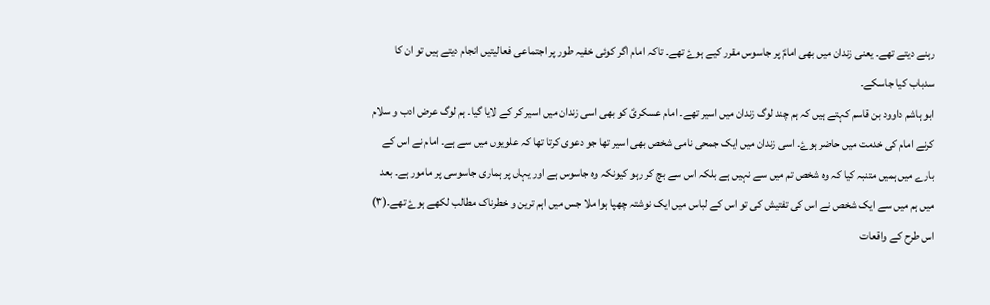رہنے دیتے تھے۔ یعنی زندان میں بھی امامؑ پر جاسوس مقرر کیے ہوۓ تھے۔ تاکہ امام اگر کوئی خفیہ طور پر اجتماعی فعالیتیں انجام دیتے ہیں تو ان کا سدباب کیا جاسکے۔
ابو ہاشم داوود بن قاسم کہتے ہیں کہ ہم چند لوگ زندان میں اسیر تھے۔ امام عسکریؑ کو بھی اسی زندان میں اسیر کر کے لایا گیا۔ ہم لوگ عرض ادب و سلام کرنے امام کی خدمت میں حاضر ہوۓ۔ اسی زندان میں ایک جمحی نامی شخص بھی اسیر تھا جو دعوی کرتا تھا کہ علویوں میں سے ہے۔ امام نے اس کے بارے میں ہمیں متنبہ کیا کہ وہ شخص تم میں سے نہیں ہے بلکہ اس سے بچ کر رہو کیونکہ وہ جاسوس ہے اور یہاں پر ہماری جاسوسی پر مامور ہے۔ بعد میں ہم میں سے ایک شخص نے اس کی تفتیش کی تو اس کے لباس میں ایک نوشتہ چھپا ہوا ملا جس میں اہم ترین و خطرناک مطالب لکھے ہوۓ تھے۔(۳) اس طرح کے واقعات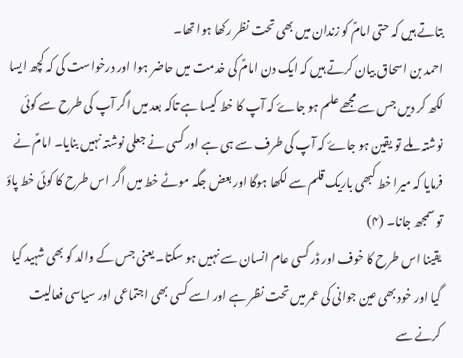بتاتے ہیں کہ حتی امامؑ کو زندان میں بھی تحت نظر رکھا ہوا تھا۔
احمد بن اسحاق بیان کرتے ہیں کہ ایک دن امامؑ کی خدمت میں حاضر ہوا اور درخواست کی کہ کچھ ایسا لکھ کر دیں جس سے مجھے علم ہو جاۓ کہ آپ کا خط کیسا ہے تاکہ بعد میں اگر آپ کی طرح سے کوئی نوشتہ ملے تو یقین ہو جاۓ کہ آپ کی طرف سے ہی ہے اور کسی نے جعلی نوشتہ نہیں بنایا۔ امامؑ نے فرمایا کہ میرا خط کبھی باریک قلم سے لکھا ہوگا اور بعض جگہ موٹے خط میں اگر اس طرح کا کوئی خط پاؤ تو سمجھ جانا۔ (۴)
یقینا اس طرح کا خوف اور ڈر کسی عام انسان سے نہیں ہو سکتا۔ یعنی جس کے والد کو بھی شہید کیا گیا اور خود بھی عین جوانی کی عمر میں تحت نظر ہے اور اسے کسی بھی اجتماعی اور سیاسی فعالیت کرنے سے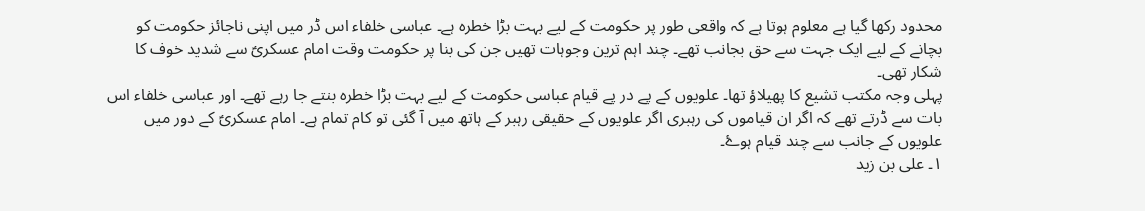محدود رکھا گیا ہے معلوم ہوتا ہے کہ واقعی طور پر حکومت کے لیے بہت بڑا خطرہ ہے۔ عباسی خلفاء اس ڈر میں اپنی ناجائز حکومت کو بچانے کے لیے ایک جہت سے حق بجانب تھے۔ چند اہم ترین وجوہات تھیں جن کی بنا پر حکومت وقت امام عسکریؑ سے شدید خوف کا شکار تھی۔
پہلی وجہ مکتب تشیع کا پھیلاؤ تھا۔ علویوں کے پے در پے قیام عباسی حکومت کے لیے بہت بڑا خطرہ بنتے جا رہے تھے۔ اور عباسی خلفاء اس بات سے ڈرتے تھے کہ اگر ان قیاموں کی رہبری اگر علویوں کے حقیقی رہبر کے ہاتھ میں آ گئی تو کام تمام ہے۔ امام عسکریؑ کے دور میں علویوں کے جانب سے چند قیام ہوۓ۔
۱۔ علی بن زید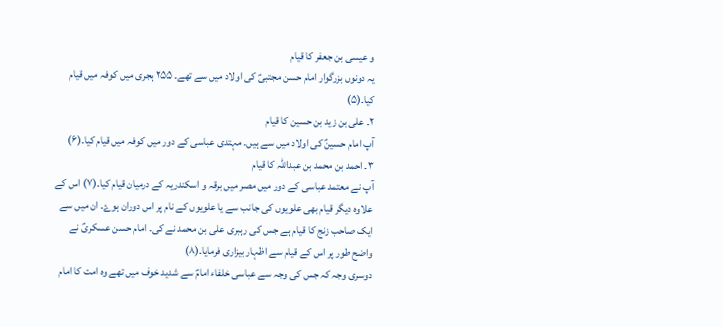و عیسی بن جعفر کا قیام
یہ دونوں بزرگوار امام حسن مجتبیؑ کی اولاد میں سے تھے۔ ۲۵۵ ہجری میں کوفہ میں قیام کیا۔(۵)
۲۔ علی بن زید بن حسین کا قیام
آپ امام حسینؑ کی اولاد میں سے ہیں۔ مہتدی عباسی کے دور میں کوفہ میں قیام کیا۔(۶)
۳۔ احمد بن محمد بن عبداللہ کا قیام
آپ نے معتمد عباسی کے دور میں مصر میں برقہ و اسکندریہ کے درمیان قیام کیا۔(۷) اس کے علاوہ دیگر قیام بھی علویوں کی جانب سے یا علویوں کے نام پر اس دوران ہوۓ۔ ان میں سے ایک صاحب زنج کا قیام ہے جس کی رہبری علی بن محمد نے کی۔ امام حسن عسکریؑ نے واضح طور پر اس کے قیام سے اظہار بیزاری فرمایا۔(۸)
دوسری وجہ کہ جس کی وجہ سے عباسی خلفاء امامؑ سے شدید خوف میں تھے وہ امت کا امام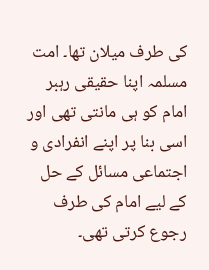کی طرف میلان تھا۔ امت مسلمہ اپنا حقیقی رہبر امام کو ہی مانتی تھی اور اسی بنا پر اپنے انفرادی و اجتماعی مسائل کے حل کے لیے امام کی طرف رجوع کرتی تھی۔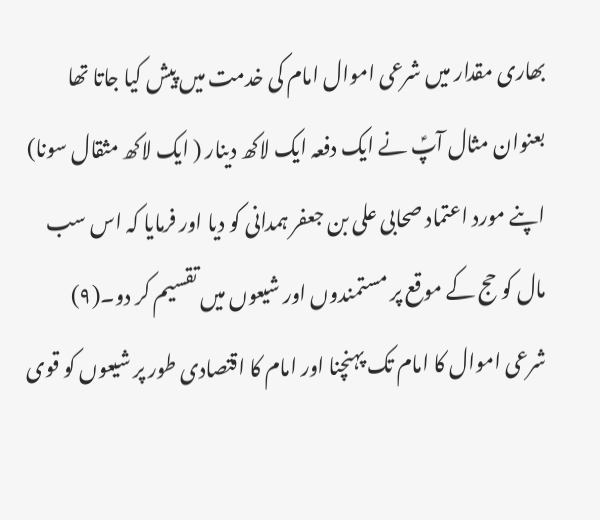بھاری مقدار میں شرعی اموال امام کی خدمت میں پیش کیا جاتا تھا بعنوان مثال آپؑ نے ایک دفعہ ایک لاکھ دینار ( ایک لاکھ مثقال سونا) اپنے مورد اعتماد صحابی علی بن جعفر ہمدانی کو دیا اور فرمایا کہ اس سب مال کو حج کے موقع پر مستمندوں اور شیعوں میں تقسیم کر دو۔(۹) شرعی اموال کا امام تک پہنچنا اور امام کا اقتصادی طور پر شیعوں کو قوی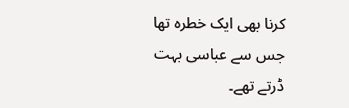کرنا بھی ایک خطرہ تھا جس سے عباسی بہت ڈرتے تھے۔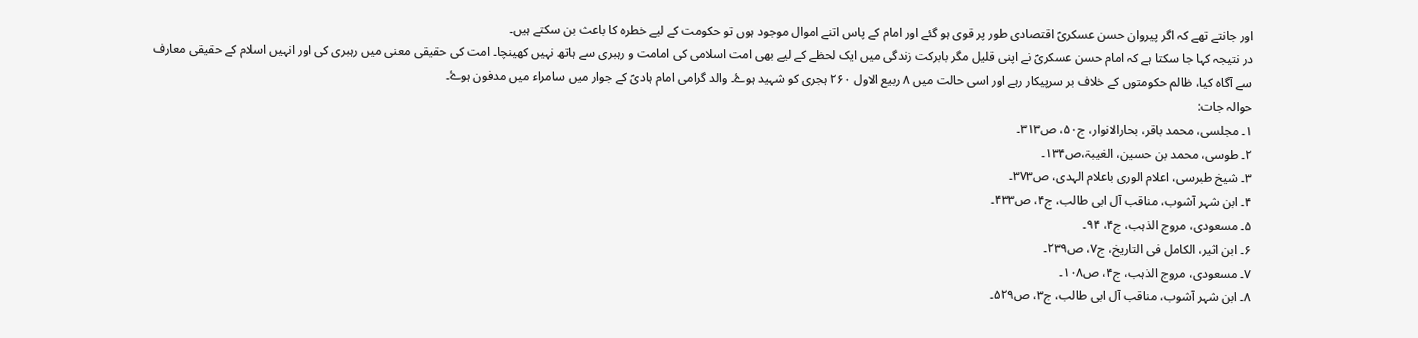اور جانتے تھے کہ اگر پیروان حسن عسکریؑ اقتصادی طور پر قوی ہو گئے اور امام کے پاس اتنے اموال موجود ہوں تو حکومت کے لیے خطرہ کا باعث بن سکتے ہیں۔
در نتیجہ کہا جا سکتا ہے کہ امام حسن عسکریؑ نے اپنی قلیل مگر بابرکت زندگی میں ایک لحظے کے لیے بھی امت اسلامی کی امامت و رہبری سے ہاتھ نہیں کھینچا۔ امت کی حقیقی معنی میں رہبری کی اور انہیں اسلام کے حقیقی معارف سے آگاہ کیا، ظالم حکومتوں کے خلاف بر سرپیکار رہے اور اسی حالت میں ۸ ربیع الاول ۲۶۰ ہجری کو شہید ہوۓ۔ والد گرامی امام ہادیؑ کے جوار میں سامراء میں مدفون ہوۓ۔
حوالہ جات:
۱۔ مجلسی، محمد باقر، بحارالانوار، ج۵۰، ص۳۱۳۔
۲۔ طوسی، محمد بن حسین، الغیبۃ،ص۱۳۴۔
۳۔ شیخ طبرسی، اعلام الوری باعلام الہدی، ص۳۷۳۔
۴۔ ابن شہر آشوب، مناقب آل ابی طالب، ج۴، ص۴۳۳۔
۵۔ مسعودی، مروج الذہب، ج۴، ۹۴۔
۶۔ ابن اثیر، الکامل فی التاریخ، ج۷، ص۲۳۹۔
۷۔ مسعودی، مروج الذہب، ج۴، ص۱۰۸۔
۸۔ ابن شہر آشوب، مناقب آل ابی طالب، ج۳، ص۵۲۹۔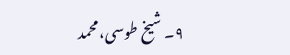۹۔ شیخ طوسی، محمد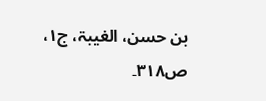بن حسن، الغیبۃ، ج۱، ص۳۱۸۔